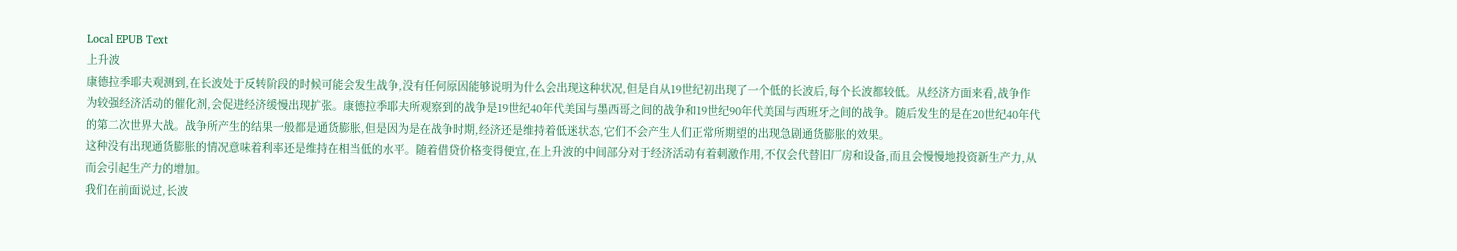Local EPUB Text
上升波
康德拉季耶夫观测到,在长波处于反转阶段的时候可能会发生战争,没有任何原因能够说明为什么会出现这种状况,但是自从19世纪初出现了一个低的长波后,每个长波都较低。从经济方面来看,战争作为较强经济活动的催化剂,会促进经济缓慢出现扩张。康德拉季耶夫所观察到的战争是19世纪40年代美国与墨西哥之间的战争和19世纪90年代美国与西班牙之间的战争。随后发生的是在20世纪40年代的第二次世界大战。战争所产生的结果一般都是通货膨胀,但是因为是在战争时期,经济还是维持着低迷状态,它们不会产生人们正常所期望的出现急剧通货膨胀的效果。
这种没有出现通货膨胀的情况意味着利率还是维持在相当低的水平。随着借贷价格变得便宜,在上升波的中间部分对于经济活动有着刺激作用,不仅会代替旧厂房和设备,而且会慢慢地投资新生产力,从而会引起生产力的增加。
我们在前面说过,长波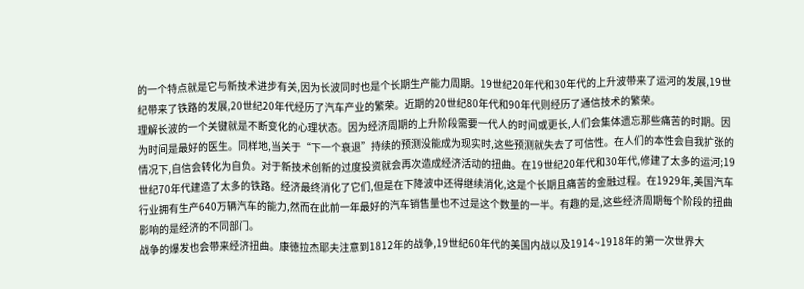的一个特点就是它与新技术进步有关,因为长波同时也是个长期生产能力周期。19世纪20年代和30年代的上升波带来了运河的发展,19世纪带来了铁路的发展,20世纪20年代经历了汽车产业的繁荣。近期的20世纪80年代和90年代则经历了通信技术的繁荣。
理解长波的一个关键就是不断变化的心理状态。因为经济周期的上升阶段需要一代人的时间或更长,人们会集体遗忘那些痛苦的时期。因为时间是最好的医生。同样地,当关于“下一个衰退”持续的预测没能成为现实时,这些预测就失去了可信性。在人们的本性会自我扩张的情况下,自信会转化为自负。对于新技术创新的过度投资就会再次造成经济活动的扭曲。在19世纪20年代和30年代,修建了太多的运河;19世纪70年代建造了太多的铁路。经济最终消化了它们,但是在下降波中还得继续消化,这是个长期且痛苦的金融过程。在1929年,美国汽车行业拥有生产640万辆汽车的能力,然而在此前一年最好的汽车销售量也不过是这个数量的一半。有趣的是,这些经济周期每个阶段的扭曲影响的是经济的不同部门。
战争的爆发也会带来经济扭曲。康徳拉杰耶夫注意到1812年的战争,19世纪60年代的美国内战以及1914~1918年的第一次世界大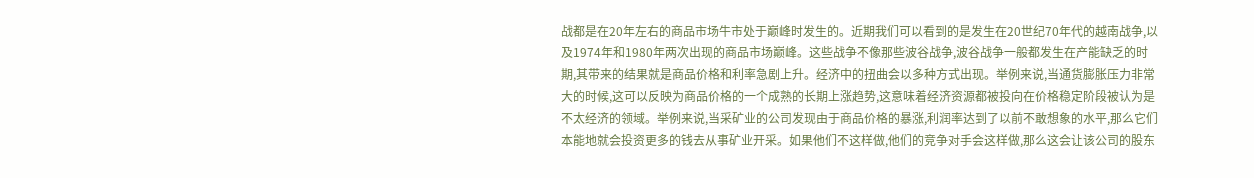战都是在20年左右的商品市场牛市处于巅峰时发生的。近期我们可以看到的是发生在20世纪70年代的越南战争,以及1974年和1980年两次出现的商品市场巅峰。这些战争不像那些波谷战争,波谷战争一般都发生在产能缺乏的时期,其带来的结果就是商品价格和利率急剧上升。经济中的扭曲会以多种方式出现。举例来说,当通货膨胀压力非常大的时候,这可以反映为商品价格的一个成熟的长期上涨趋势,这意味着经济资源都被投向在价格稳定阶段被认为是不太经济的领域。举例来说,当采矿业的公司发现由于商品价格的暴涨,利润率达到了以前不敢想象的水平,那么它们本能地就会投资更多的钱去从事矿业开采。如果他们不这样做,他们的竞争对手会这样做,那么这会让该公司的股东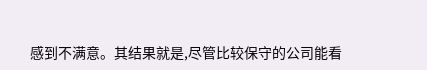感到不满意。其结果就是,尽管比较保守的公司能看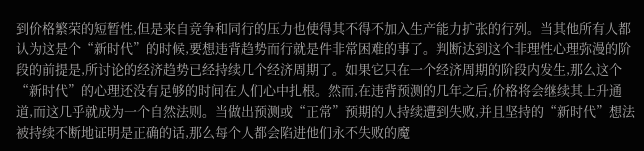到价格繁荣的短暂性,但是来自竞争和同行的压力也使得其不得不加入生产能力扩张的行列。当其他所有人都认为这是个“新时代”的时候,要想违背趋势而行就是件非常困难的事了。判断达到这个非理性心理弥漫的阶段的前提是,所讨论的经济趋势已经持续几个经济周期了。如果它只在一个经济周期的阶段内发生,那么这个“新时代”的心理还没有足够的时间在人们心中扎根。然而,在违背预测的几年之后,价格将会继续其上升通道,而这几乎就成为一个自然法则。当做出预测或“正常”预期的人持续遭到失败,并且坚持的“新时代”想法被持续不断地证明是正确的话,那么每个人都会陷进他们永不失败的魔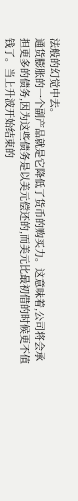法般的幻觉中去。
通货膨胀的一个副产品就是它降低了货币的购买力。这意味着,公司将会承担更多的债务,因为这些债务是以美元偿还的,而美元比最初借的时候更不值钱了。当上升波开始结束的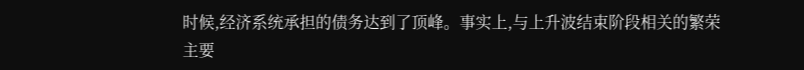时候,经济系统承担的债务达到了顶峰。事实上,与上升波结束阶段相关的繁荣主要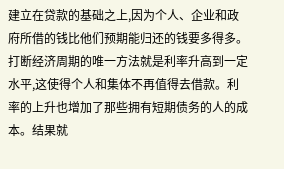建立在贷款的基础之上,因为个人、企业和政府所借的钱比他们预期能归还的钱要多得多。打断经济周期的唯一方法就是利率升高到一定水平,这使得个人和集体不再值得去借款。利率的上升也增加了那些拥有短期债务的人的成本。结果就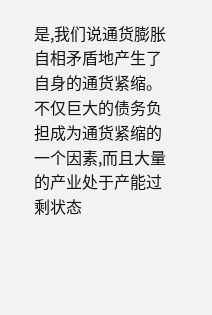是,我们说通货膨胀自相矛盾地产生了自身的通货紧缩。不仅巨大的债务负担成为通货紧缩的一个因素,而且大量的产业处于产能过剩状态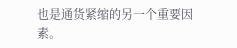也是通货紧缩的另一个重要因素。